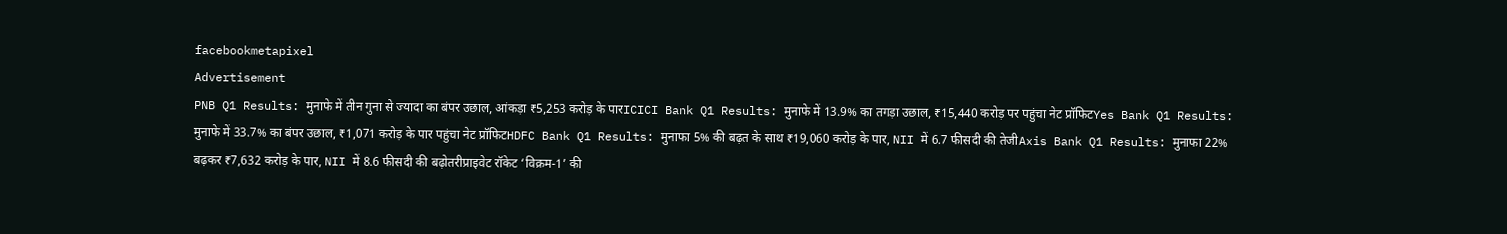facebookmetapixel
Advertisement
PNB Q1 Results: मुनाफे में तीन गुना से ज्यादा का बंपर उछाल, आंकड़ा ₹5,253 करोड़ के पारICICI Bank Q1 Results: मुनाफे में 13.9% का तगड़ा उछाल, ₹15,440 करोड़ पर पहुंचा नेट प्रॉफिटYes Bank Q1 Results: मुनाफे में 33.7% का बंपर उछाल, ₹1,071 करोड़ के पार पहुंचा नेट प्रॉफिटHDFC Bank Q1 Results: मुनाफा 5% की बढ़त के साथ ₹19,060 करोड़ के पार, NII में 6.7 फीसदी की तेजीAxis Bank Q1 Results: मुनाफा 22% बढ़कर ₹7,632 करोड़ के पार, NII में 8.6 फीसदी की बढ़ोतरीप्राइवेट रॉकेट ‘विक्रम-1’ की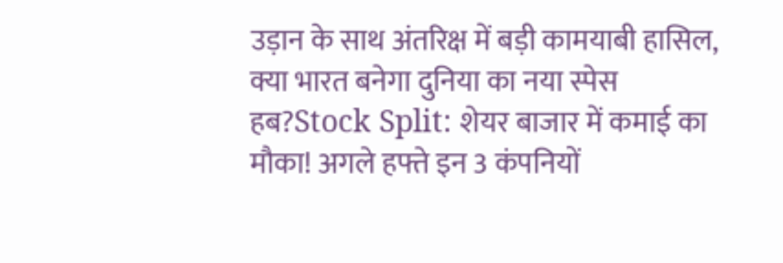उड़ान के साथ अंतरिक्ष में बड़ी कामयाबी हासिल, क्या भारत बनेगा दुनिया का नया स्पेस हब?Stock Split: शेयर बाजार में कमाई का मौका! अगले हफ्ते इन 3 कंपनियों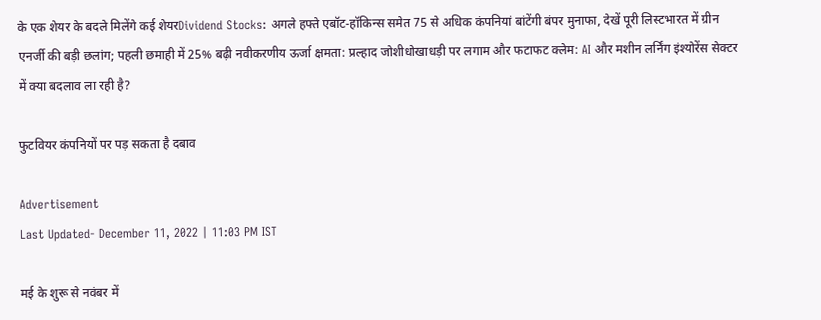के एक शेयर के बदले मिलेंगे कई शेयरDividend Stocks: अगले हफ्ते एबॉट-हॉकिन्स समेत 75 से अधिक कंपनियां बांटेंगी बंपर मुनाफा, देखें पूरी लिस्टभारत में ग्रीन एनर्जी की बड़ी छलांग; पहली छमाही में 25% बढ़ी नवीकरणीय ऊर्जा क्षमता: प्रल्हाद जोशीधोखाधड़ी पर लगाम और फटाफट क्लेम: AI और मशीन लर्निंग इंश्योरेंस सेक्टर में क्या बदलाव ला रही है?

फुटवियर कंपनियों पर पड़ सकता है दबाव

Advertisement
Last Updated- December 11, 2022 | 11:03 PM IST

मई के शुरू से नवंबर में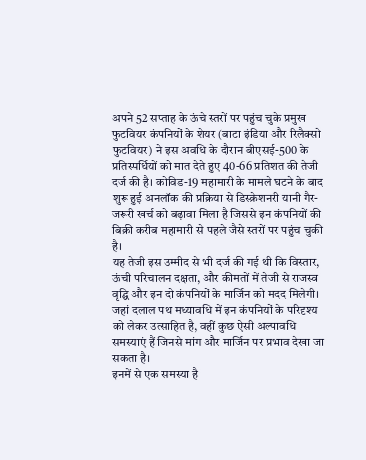अपने 52 सप्ताह के ऊंचे स्तरों पर पहुंच चुके प्रमुख फुटवियर कंपनियों के शेयर (बाटा इंडिया और रिलैक्सो फुटवियर) ने इस अवधि के दौरान बीएसई-500 के प्रतिस्पर्धियों को मात देते हुए 40-66 प्रतिशत की तेजी दर्ज की है। कोविड-19 महामारी के मामले घटने के बाद शुरू हुई अनलॉक की प्रक्रिया से डिस्क्रेशनरी यानी गैर-जरूरी खर्च को बढ़ावा मिला है जिससे इन कंपनियों की बिक्री करीब महामारी से पहले जैसे स्तरों पर पहुंच चुकी है।
यह तेजी इस उम्मीद से भी दर्ज की गई थी कि विस्तार, ऊंची परिचालन दक्षता, और कीमतों में तेजी से राजस्व वृद्घि और इन दो कंपनियों के मार्जिन को मदद मिलेगी। जहां दलाल पथ मध्यावधि में इन कंपनियों के परिदृश्य को लेकर उत्साहित है, वहीं कुछ ऐसी अल्पावधि समस्याएं हैं जिनसे मांग और मार्जिन पर प्रभाव देखा जा सकता है।
इनमें से एक समस्या है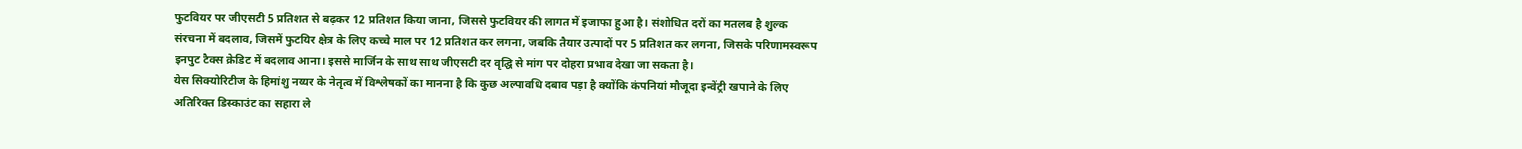फुटवियर पर जीएसटी 5 प्रतिशत से बढ़कर 12 प्रतिशत किया जाना, जिससे फुटवियर की लागत में इजाफा हुआ है। संशोधित दरों का मतलब है शुल्क संरचना में बदलाव, जिसमें फुटयिर क्षेत्र के लिए कच्चे माल पर 12 प्रतिशत कर लगना, जबकि तैयार उत्पादों पर 5 प्रतिशत कर लगना, जिसके परिणामस्वरूप इनपुट टैक्स क्रेडिट में बदलाव आना। इससे मार्जिन के साथ साथ जीएसटी दर वृद्घि से मांग पर दोहरा प्रभाव देखा जा सकता है।
येस सिक्योरिटीज के हिमांशु नय्यर के नेतृत्व में विश्लेषकों का मानना है कि कुछ अल्पावधि दबाव पड़ा है क्योंकि कंपनियां मौजूदा इन्वेंट्री खपाने के लिए अतिरिक्त डिस्काउंट का सहारा ले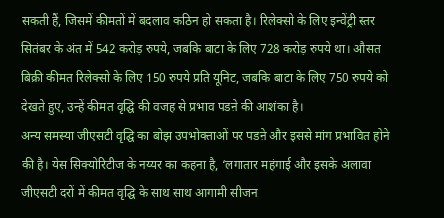सकती हैं, जिसमें कीमतों में बदलाव कठिन हो सकता है। रिलेक्सो के लिए इन्वेंट्री स्तर सितंबर के अंत में 542 करोड़ रुपये, जबकि बाटा के लिए 728 करोड़ रुपये था। औसत बिक्री कीमत रिलेक्सो के लिए 150 रुपये प्रति यूनिट, जबकि बाटा के लिए 750 रुपये को देखते हुए, उन्हें कीमत वृद्घि की वजह से प्रभाव पडऩे की आशंका है।
अन्य समस्या जीएसटी वृद्घि का बोझ उपभोक्ताओं पर पडऩे और इससे मांग प्रभावित होने की है। येस सिक्योरिटीज के नय्यर का कहना है, ‘लगातार महंगाई और इसके अलावा जीएसटी दरों में कीमत वृद्घि के साथ साथ आगामी सीजन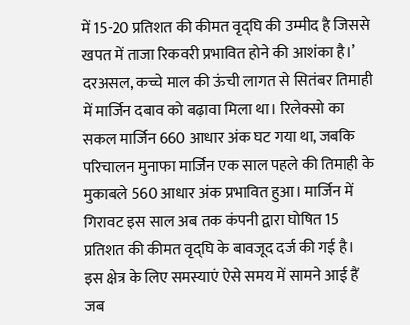में 15-20 प्रतिशत की कीमत वृद्घि की उम्मीद है जिससे खपत में ताजा रिकवरी प्रभावित होने की आशंका है।’
दरअसल, कच्चे माल की ऊंची लागत से सितंबर तिमाही में मार्जिन दबाव को बढ़ावा मिला था। रिलेक्सो का सकल मार्जिन 660 आधार अंक घट गया था, जबकि परिचालन मुनाफा मार्जिन एक साल पहले की तिमाही के मुकाबले 560 आधार अंक प्रभावित हुआ। मार्जिन में गिरावट इस साल अब तक कंपनी द्वारा घोषित 15 प्रतिशत की कीमत वृद्घि के बावजूद दर्ज की गई है।
इस क्षेत्र के लिए समस्याएं ऐसे समय में सामने आई हैं जब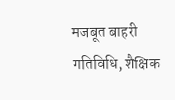मजबूत बाहरी गतिविधि, शैक्षिक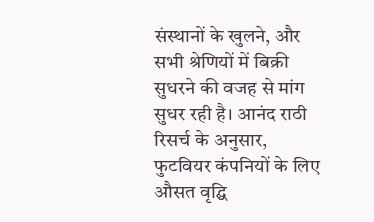संस्थानों के खुलने, और सभी श्रेणियों में बिक्री सुधरने की वजह से मांग सुधर रही है। आनंद राठी रिसर्च के अनुसार, फुटवियर कंपनियों के लिए औसत वृद्घि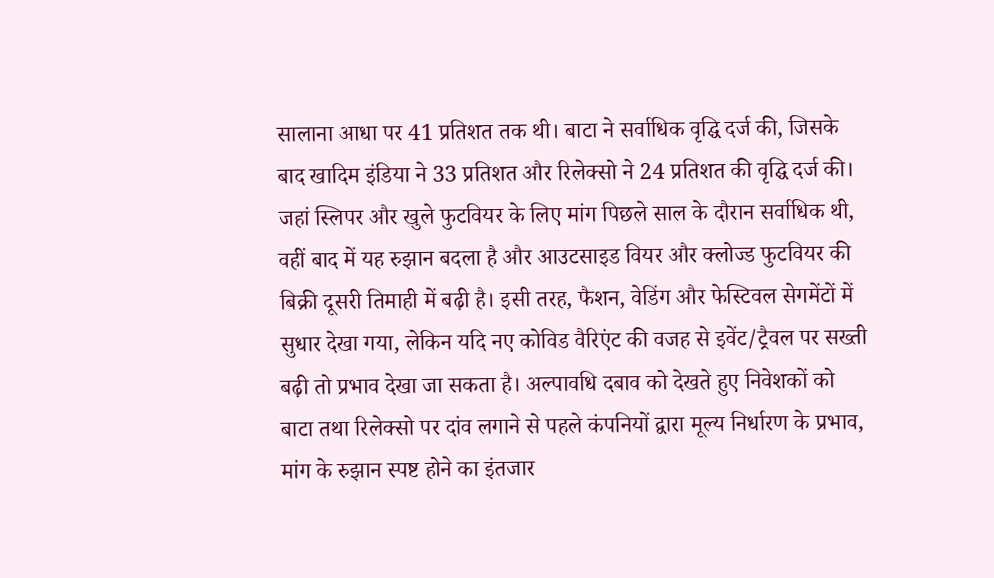सालाना आधा पर 41 प्रतिशत तक थी। बाटा ने सर्वाधिक वृद्घि दर्ज की, जिसके बाद खादिम इंडिया ने 33 प्रतिशत और रिलेक्सो ने 24 प्रतिशत की वृद्घि दर्ज की।
जहां स्लिपर और खुले फुटवियर के लिए मांग पिछले साल के दौरान सर्वाधिक थी, वहीं बाद में यह रुझान बदला है और आउटसाइड वियर और क्लोज्ड फुटवियर की बिक्री दूसरी तिमाही में बढ़ी है। इसी तरह, फैशन, वेडिंग और फेस्टिवल सेगमेंटों में सुधार देखा गया, लेकिन यदि नए कोविड वैरिएंट की वजह से इवेंट/ट्रैवल पर सख्ती बढ़ी तो प्रभाव देखा जा सकता है। अल्पावधि दबाव को देखते हुए निवेशकों को बाटा तथा रिलेक्सो पर दांव लगाने से पहले कंपनियों द्वारा मूल्य निर्धारण के प्रभाव, मांग के रुझान स्पष्ट होने का इंतजार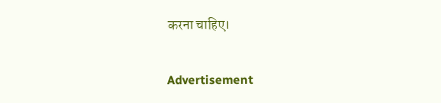करना चाहिए।

Advertisement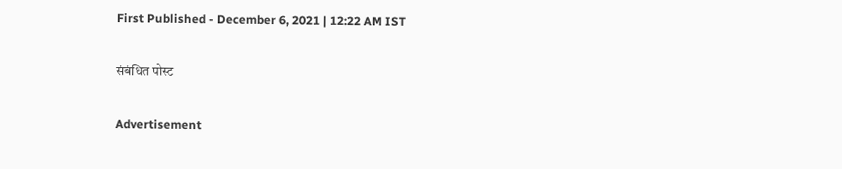First Published - December 6, 2021 | 12:22 AM IST

संबंधित पोस्ट

Advertisement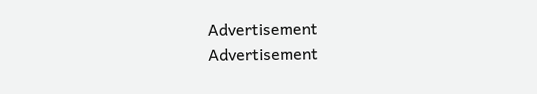Advertisement
Advertisement